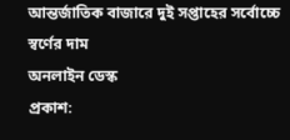আন্তর্জাতিক বাজারে দুই সপ্তাহের সর্বোচ্চে স্বর্ণের দাম
অনলাইন ডেস্ক
প্রকাশ: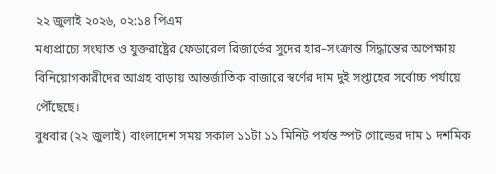২২ জুলাই ২০২৬, ০২:১৪ পিএম
মধ্যপ্রাচ্যে সংঘাত ও যুক্তরাষ্ট্রের ফেডারেল রিজার্ভের সুদের হার–সংক্রান্ত সিদ্ধান্তের অপেক্ষায় বিনিয়োগকারীদের আগ্রহ বাড়ায় আন্তর্জাতিক বাজারে স্বর্ণের দাম দুই সপ্তাহের সর্বোচ্চ পর্যায়ে পৌঁছেছে।
বুধবার (২২ জুলাই) বাংলাদেশ সময় সকাল ১১টা ১১ মিনিট পর্যন্ত স্পট গোল্ডের দাম ১ দশমিক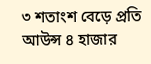৩ শতাংশ বেড়ে প্রতি আউন্স ৪ হাজার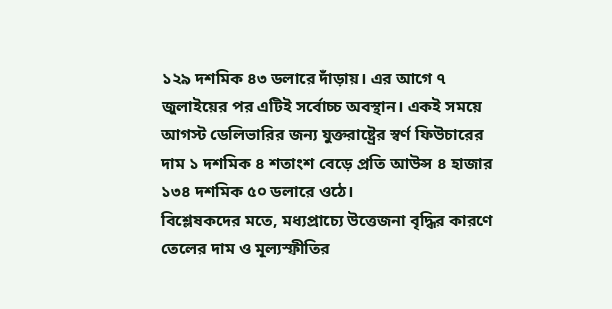১২৯ দশমিক ৪৩ ডলারে দাঁড়ায়। এর আগে ৭ জুলাইয়ের পর এটিই সর্বোচ্চ অবস্থান। একই সময়ে আগস্ট ডেলিভারির জন্য যুক্তরাষ্ট্রের স্বর্ণ ফিউচারের দাম ১ দশমিক ৪ শতাংশ বেড়ে প্রতি আউন্স ৪ হাজার ১৩৪ দশমিক ৫০ ডলারে ওঠে।
বিশ্লেষকদের মতে, মধ্যপ্রাচ্যে উত্তেজনা বৃদ্ধির কারণে তেলের দাম ও মূল্যস্ফীতির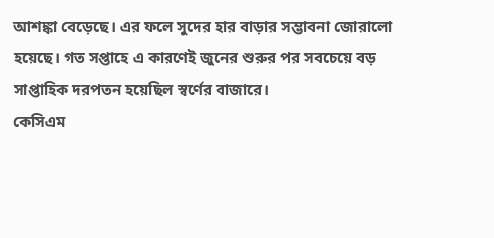আশঙ্কা বেড়েছে। এর ফলে সুদের হার বাড়ার সম্ভাবনা জোরালো হয়েছে। গত সপ্তাহে এ কারণেই জুনের শুরুর পর সবচেয়ে বড় সাপ্তাহিক দরপতন হয়েছিল স্বর্ণের বাজারে।
কেসিএম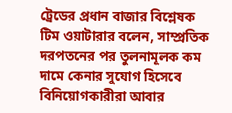ট্রেডের প্রধান বাজার বিশ্লেষক টিম ওয়াটারার বলেন, সাম্প্রতিক দরপতনের পর তুলনামূলক কম দামে কেনার সুযোগ হিসেবে বিনিয়োগকারীরা আবার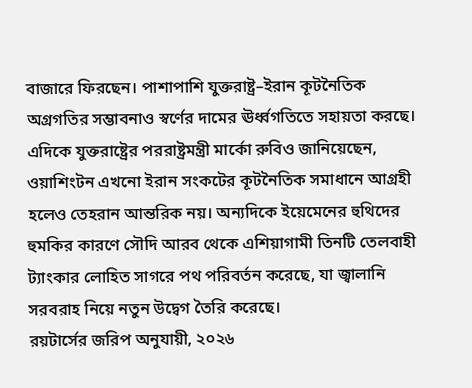বাজারে ফিরছেন। পাশাপাশি যুক্তরাষ্ট্র–ইরান কূটনৈতিক অগ্রগতির সম্ভাবনাও স্বর্ণের দামের ঊর্ধ্বগতিতে সহায়তা করছে।
এদিকে যুক্তরাষ্ট্রের পররাষ্ট্রমন্ত্রী মার্কো রুবিও জানিয়েছেন, ওয়াশিংটন এখনো ইরান সংকটের কূটনৈতিক সমাধানে আগ্রহী হলেও তেহরান আন্তরিক নয়। অন্যদিকে ইয়েমেনের হুথিদের হুমকির কারণে সৌদি আরব থেকে এশিয়াগামী তিনটি তেলবাহী ট্যাংকার লোহিত সাগরে পথ পরিবর্তন করেছে, যা জ্বালানি সরবরাহ নিয়ে নতুন উদ্বেগ তৈরি করেছে।
রয়টার্সের জরিপ অনুযায়ী, ২০২৬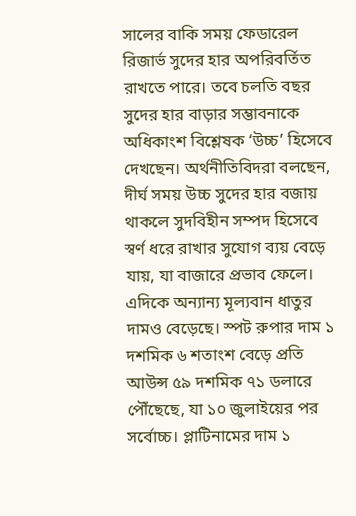সালের বাকি সময় ফেডারেল রিজার্ভ সুদের হার অপরিবর্তিত রাখতে পারে। তবে চলতি বছর সুদের হার বাড়ার সম্ভাবনাকে অধিকাংশ বিশ্লেষক ‘উচ্চ’ হিসেবে দেখছেন। অর্থনীতিবিদরা বলছেন, দীর্ঘ সময় উচ্চ সুদের হার বজায় থাকলে সুদবিহীন সম্পদ হিসেবে স্বর্ণ ধরে রাখার সুযোগ ব্যয় বেড়ে যায়, যা বাজারে প্রভাব ফেলে।
এদিকে অন্যান্য মূল্যবান ধাতুর দামও বেড়েছে। স্পট রুপার দাম ১ দশমিক ৬ শতাংশ বেড়ে প্রতি আউন্স ৫৯ দশমিক ৭১ ডলারে পৌঁছেছে, যা ১০ জুলাইয়ের পর সর্বোচ্চ। প্লাটিনামের দাম ১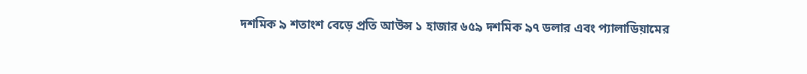দশমিক ৯ শতাংশ বেড়ে প্রতি আউন্স ১ হাজার ৬৫৯ দশমিক ৯৭ ডলার এবং প্যালাডিয়ামের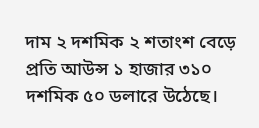দাম ২ দশমিক ২ শতাংশ বেড়ে প্রতি আউন্স ১ হাজার ৩১০ দশমিক ৫০ ডলারে উঠেছে।